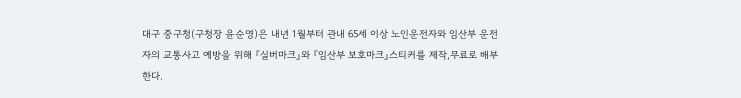대구 중구청(구청장 윤순영)은 내년 1월부터 관내 65세 이상 노인운전자와 임산부 운전자의 교통사고 예방을 위해 『실버마크』와 『임산부 보호마크』스티커를 제작,무료로 배부한다.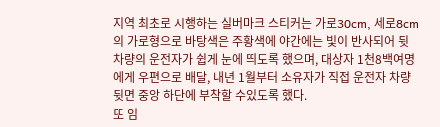지역 최초로 시행하는 실버마크 스티커는 가로30cm, 세로8cm의 가로형으로 바탕색은 주황색에 야간에는 빛이 반사되어 뒷 차량의 운전자가 쉽게 눈에 띄도록 했으며, 대상자 1천8백여명에게 우편으로 배달, 내년 1월부터 소유자가 직접 운전자 차량 뒷면 중앙 하단에 부착할 수있도록 했다.
또 임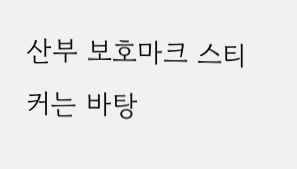산부 보호마크 스티커는 바탕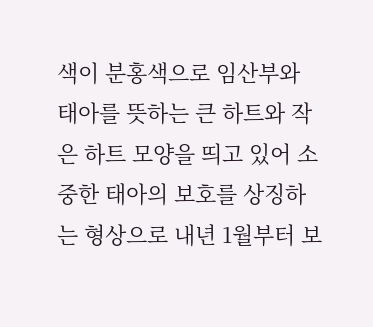색이 분홍색으로 임산부와 태아를 뜻하는 큰 하트와 작은 하트 모양을 띄고 있어 소중한 태아의 보호를 상징하는 형상으로 내년 1월부터 보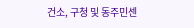건소, 구청 및 동주민센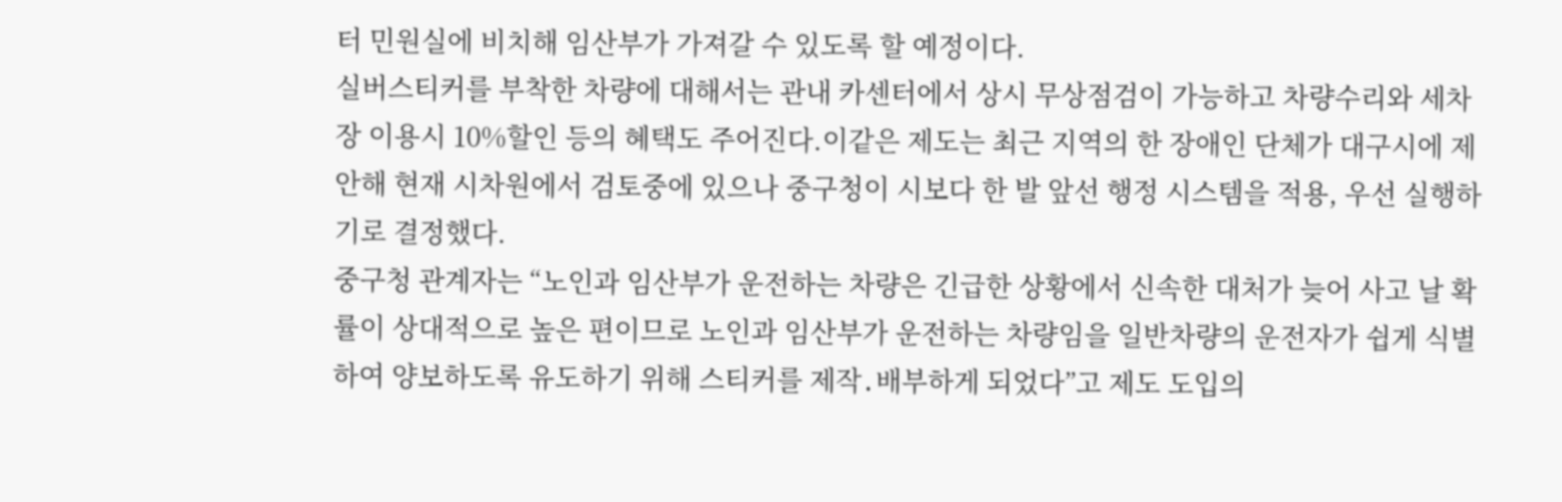터 민원실에 비치해 임산부가 가져갈 수 있도록 할 예정이다.
실버스티커를 부착한 차량에 대해서는 관내 카센터에서 상시 무상점검이 가능하고 차량수리와 세차장 이용시 10%할인 등의 혜택도 주어진다.이같은 제도는 최근 지역의 한 장애인 단체가 대구시에 제안해 현재 시차원에서 검토중에 있으나 중구청이 시보다 한 발 앞선 행정 시스템을 적용, 우선 실행하기로 결정했다.
중구청 관계자는 “노인과 임산부가 운전하는 차량은 긴급한 상황에서 신속한 대처가 늦어 사고 날 확률이 상대적으로 높은 편이므로 노인과 임산부가 운전하는 차량임을 일반차량의 운전자가 쉽게 식별하여 양보하도록 유도하기 위해 스티커를 제작․배부하게 되었다”고 제도 도입의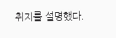취지를 설명했다.